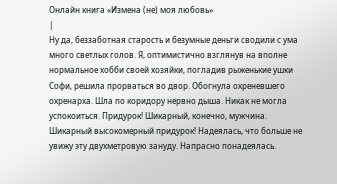Онлайн книга «Измена (не) моя любовь»
|
Ну да, беззаботная старость и безумные деньги сводили с ума много светлых голов. Я, оптимистично взглянув на вполне нормальное хобби своей хозяйки, погладив рыженькие ушки Софи, решила прорваться во двор. Обогнула охреневшего охренарха. Шла по коридору нервно дыша. Никак не могла успокоиться. Придурок! Шикарный, конечно, мужчина. Шикарный высокомерный придурок! Надеялась, что больше не увижу эту двухметровую зануду. Напрасно понадеялась.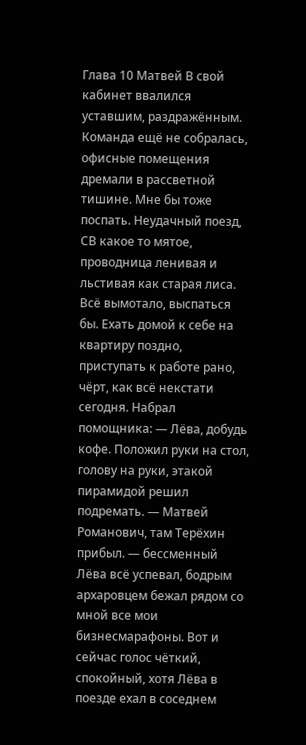Глава 10 Матвей В свой кабинет ввалился уставшим, раздражённым. Команда ещё не собралась, офисные помещения дремали в рассветной тишине. Мне бы тоже поспать. Неудачный поезд, СВ какое то мятое, проводница ленивая и льстивая как старая лиса. Всё вымотало, выспаться бы. Ехать домой к себе на квартиру поздно, приступать к работе рано, чёрт, как всё некстати сегодня. Набрал помощника: — Лёва, добудь кофе. Положил руки на стол, голову на руки, этакой пирамидой решил подремать. — Матвей Романович, там Терёхин прибыл. — бессменный Лёва всё успевал, бодрым архаровцем бежал рядом со мной все мои бизнесмарафоны. Вот и сейчас голос чёткий, спокойный, хотя Лёва в поезде ехал в соседнем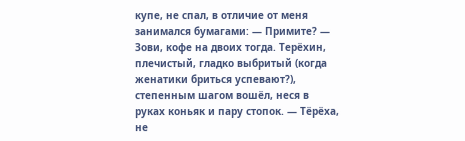купе, не спал, в отличие от меня занимался бумагами: — Примите? — Зови, кофе на двоих тогда. Терёхин, плечистый, гладко выбритый (когда женатики бриться успевают?), степенным шагом вошёл, неся в руках коньяк и пару стопок. — Тёрёха, не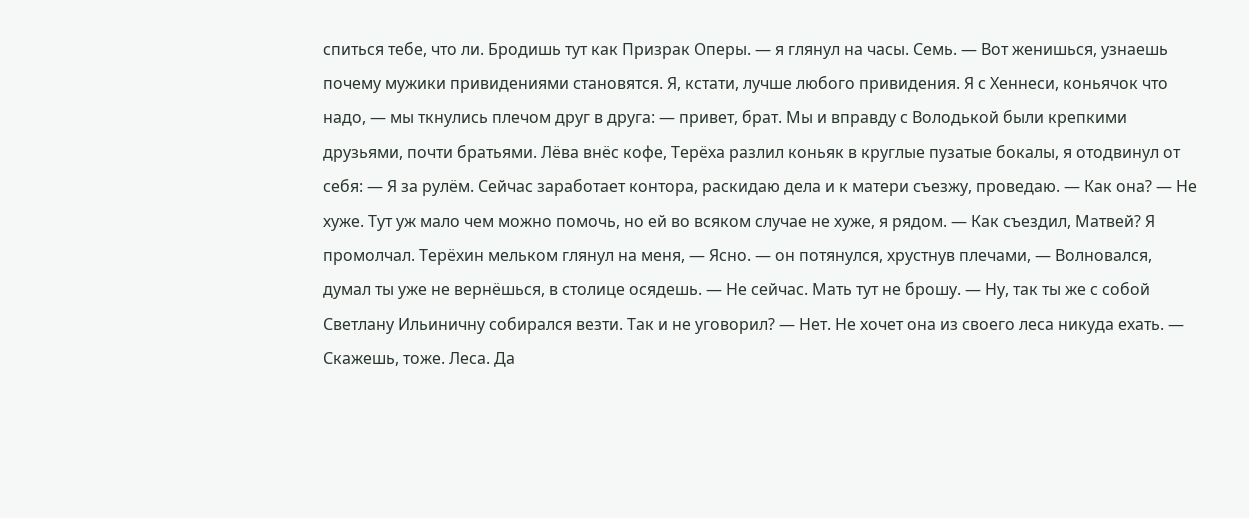спиться тебе, что ли. Бродишь тут как Призрак Оперы. — я глянул на часы. Семь. — Вот женишься, узнаешь почему мужики привидениями становятся. Я, кстати, лучше любого привидения. Я с Хеннеси, коньячок что надо, — мы ткнулись плечом друг в друга: — привет, брат. Мы и вправду с Володькой были крепкими друзьями, почти братьями. Лёва внёс кофе, Терёха разлил коньяк в круглые пузатые бокалы, я отодвинул от себя: — Я за рулём. Сейчас заработает контора, раскидаю дела и к матери съезжу, проведаю. — Как она? — Не хуже. Тут уж мало чем можно помочь, но ей во всяком случае не хуже, я рядом. — Как съездил, Матвей? Я промолчал. Терёхин мельком глянул на меня, — Ясно. — он потянулся, хрустнув плечами, — Волновался, думал ты уже не вернёшься, в столице осядешь. — Не сейчас. Мать тут не брошу. — Ну, так ты же с собой Светлану Ильиничну собирался везти. Так и не уговорил? — Нет. Не хочет она из своего леса никуда ехать. — Скажешь, тоже. Леса. Да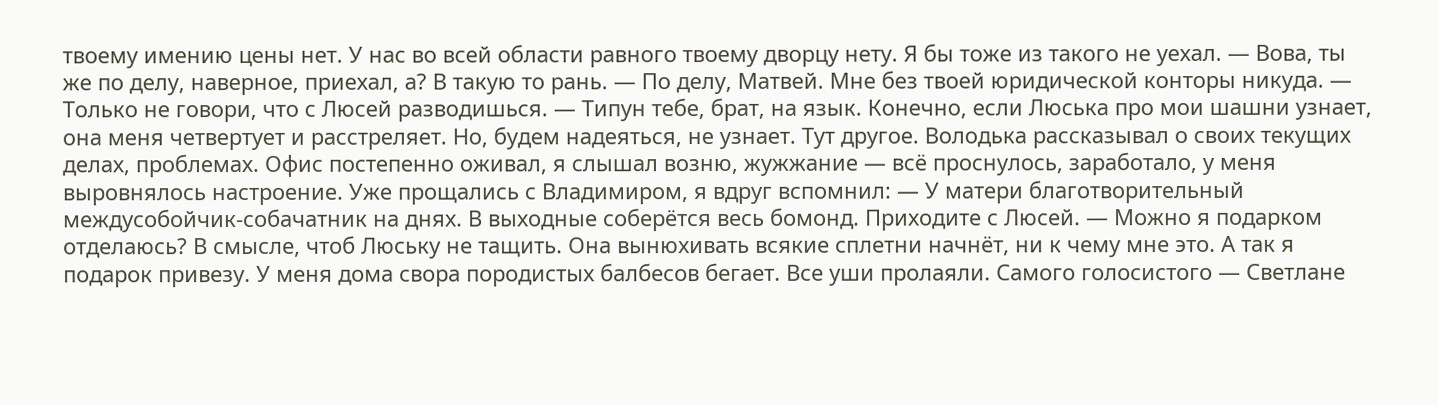твоему имению цены нет. У нас во всей области равного твоему дворцу нету. Я бы тоже из такого не уехал. — Вова, ты же по делу, наверное, приехал, а? В такую то рань. — По делу, Матвей. Мне без твоей юридической конторы никуда. — Только не говори, что с Люсей разводишься. — Типун тебе, брат, на язык. Конечно, если Люська про мои шашни узнает, она меня четвертует и расстреляет. Но, будем надеяться, не узнает. Тут другое. Володька рассказывал о своих текущих делах, проблемах. Офис постепенно оживал, я слышал возню, жужжание — всё проснулось, заработало, у меня выровнялось настроение. Уже прощались с Владимиром, я вдруг вспомнил: — У матери благотворительный междусобойчик-собачатник на днях. В выходные соберётся весь бомонд. Приходите с Люсей. — Можно я подарком отделаюсь? В смысле, чтоб Люську не тащить. Она вынюхивать всякие сплетни начнёт, ни к чему мне это. А так я подарок привезу. У меня дома свора породистых балбесов бегает. Все уши пролаяли. Самого голосистого — Светлане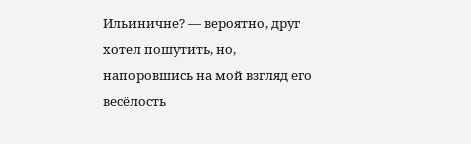Ильиничне? — вероятно, друг хотел пошутить, но, напоровшись на мой взгляд его весёлость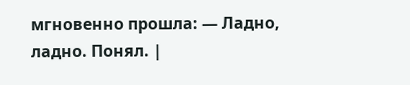мгновенно прошла: — Ладно, ладно. Понял. |